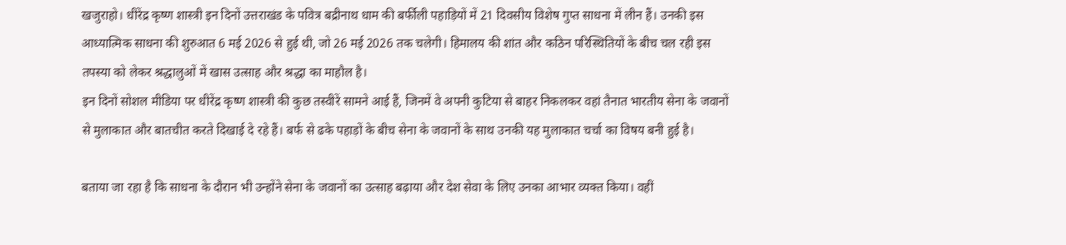खजुराहो। धीरेंद्र कृष्ण शास्त्री इन दिनों उत्तराखंड के पवित्र बद्रीनाथ धाम की बर्फीली पहाड़ियों में 21 दिवसीय विशेष गुप्त साधना में लीन हैं। उनकी इस आध्यात्मिक साधना की शुरुआत 6 मई 2026 से हुई थी, जो 26 मई 2026 तक चलेगी। हिमालय की शांत और कठिन परिस्थितियों के बीच चल रही इस तपस्या को लेकर श्रद्धालुओं में खास उत्साह और श्रद्धा का माहौल है।
इन दिनों सोशल मीडिया पर धीरेंद्र कृष्ण शास्त्री की कुछ तस्वीरें सामने आई हैं, जिनमें वे अपनी कुटिया से बाहर निकलकर वहां तैनात भारतीय सेना के जवानों से मुलाकात और बातचीत करते दिखाई दे रहे हैं। बर्फ से ढके पहाड़ों के बीच सेना के जवानों के साथ उनकी यह मुलाकात चर्चा का विषय बनी हुई है।

बताया जा रहा है कि साधना के दौरान भी उन्होंने सेना के जवानों का उत्साह बढ़ाया और देश सेवा के लिए उनका आभार व्यक्त किया। वहीं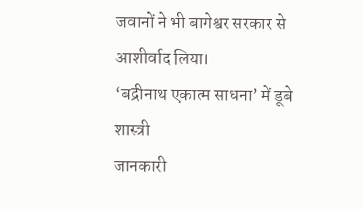जवानों ने भी बागेश्वर सरकार से आशीर्वाद लिया।
‘बद्रीनाथ एकात्म साधना’ में डूबे शास्त्री
जानकारी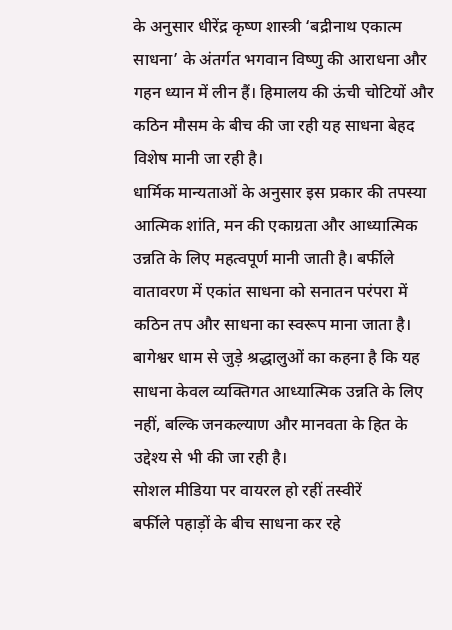के अनुसार धीरेंद्र कृष्ण शास्त्री ‘बद्रीनाथ एकात्म साधना’ के अंतर्गत भगवान विष्णु की आराधना और गहन ध्यान में लीन हैं। हिमालय की ऊंची चोटियों और कठिन मौसम के बीच की जा रही यह साधना बेहद विशेष मानी जा रही है।
धार्मिक मान्यताओं के अनुसार इस प्रकार की तपस्या आत्मिक शांति, मन की एकाग्रता और आध्यात्मिक उन्नति के लिए महत्वपूर्ण मानी जाती है। बर्फीले वातावरण में एकांत साधना को सनातन परंपरा में कठिन तप और साधना का स्वरूप माना जाता है।
बागेश्वर धाम से जुड़े श्रद्धालुओं का कहना है कि यह साधना केवल व्यक्तिगत आध्यात्मिक उन्नति के लिए नहीं, बल्कि जनकल्याण और मानवता के हित के उद्देश्य से भी की जा रही है।
सोशल मीडिया पर वायरल हो रहीं तस्वीरें
बर्फीले पहाड़ों के बीच साधना कर रहे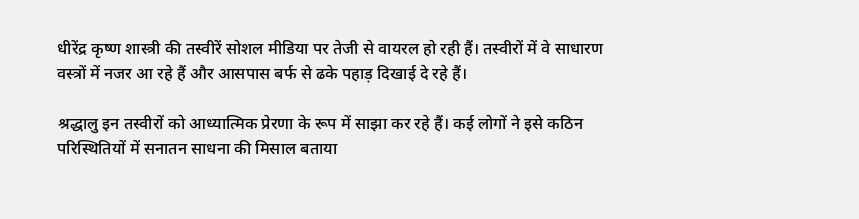धीरेंद्र कृष्ण शास्त्री की तस्वीरें सोशल मीडिया पर तेजी से वायरल हो रही हैं। तस्वीरों में वे साधारण वस्त्रों में नजर आ रहे हैं और आसपास बर्फ से ढके पहाड़ दिखाई दे रहे हैं।

श्रद्धालु इन तस्वीरों को आध्यात्मिक प्रेरणा के रूप में साझा कर रहे हैं। कई लोगों ने इसे कठिन परिस्थितियों में सनातन साधना की मिसाल बताया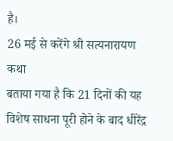है।
26 मई से करेंगे श्री सत्यनारायण कथा
बताया गया है कि 21 दिनों की यह विशेष साधना पूरी होने के बाद धीरेंद्र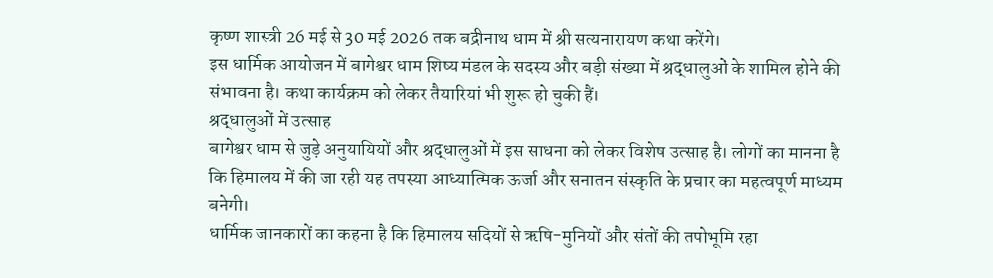कृष्ण शास्त्री 26 मई से 30 मई 2026 तक बद्रीनाथ धाम में श्री सत्यनारायण कथा करेंगे।
इस धार्मिक आयोजन में बागेश्वर धाम शिष्य मंडल के सदस्य और बड़ी संख्या में श्रद्धालुओं के शामिल होने की संभावना है। कथा कार्यक्रम को लेकर तैयारियां भी शुरू हो चुकी हैं।
श्रद्धालुओं में उत्साह
बागेश्वर धाम से जुड़े अनुयायियों और श्रद्धालुओं में इस साधना को लेकर विशेष उत्साह है। लोगों का मानना है कि हिमालय में की जा रही यह तपस्या आध्यात्मिक ऊर्जा और सनातन संस्कृति के प्रचार का महत्वपूर्ण माध्यम बनेगी।
धार्मिक जानकारों का कहना है कि हिमालय सदियों से ऋषि-मुनियों और संतों की तपोभूमि रहा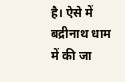है। ऐसे में बद्रीनाथ धाम में की जा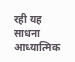रही यह साधना आध्यात्मिक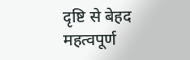दृष्टि से बेहद महत्वपूर्ण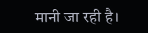मानी जा रही है।